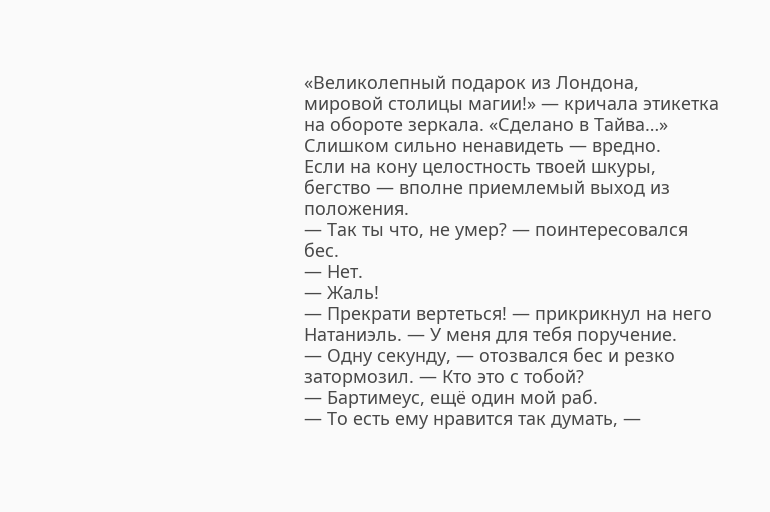«Великолепный подарок из Лондона, мировой столицы магии!» — кричала этикетка на обороте зеркала. «Сделано в Тайва…»
Слишком сильно ненавидеть — вредно.
Если на кону целостность твоей шкуры, бегство — вполне приемлемый выход из положения.
— Так ты что, не умер? — поинтересовался бес.
— Нет.
— Жаль!
— Прекрати вертеться! — прикрикнул на него Натаниэль. — У меня для тебя поручение.
— Одну секунду, — отозвался бес и резко затормозил. — Кто это с тобой?
— Бартимеус, ещё один мой раб.
— То есть ему нравится так думать, —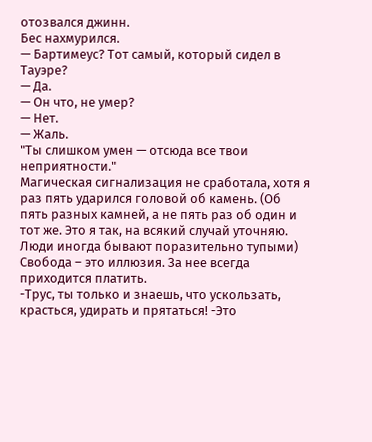отозвался джинн.
Бес нахмурился.
— Бартимеус? Тот самый, который сидел в Тауэре?
— Да.
— Он что, не умер?
— Нет.
— Жаль.
"Ты слишком умен — отсюда все твои неприятности."
Магическая сигнализация не сработала, хотя я раз пять ударился головой об камень. (Об пять разных камней, а не пять раз об один и тот же. Это я так, на всякий случай уточняю. Люди иногда бывают поразительно тупыми)
Свобода – это иллюзия. За нее всегда приходится платить.
-Трус, ты только и знаешь, что ускользать, красться, удирать и прятаться! -Это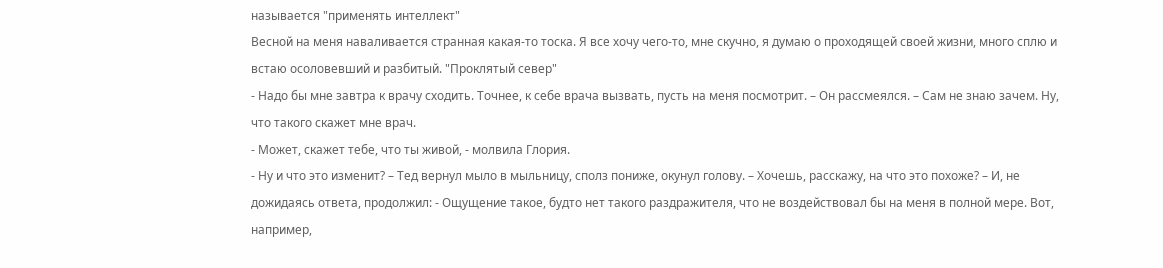называется "применять интеллект"
Весной на меня наваливается странная какая-то тоска. Я все хочу чего-то, мне скучно, я думаю о проходящей своей жизни, много сплю и встаю осоловевший и разбитый. "Проклятый север"
- Надо бы мне завтра к врачу сходить. Точнее, к себе врача вызвать, пусть на меня посмотрит. – Он рассмеялся. – Сам не знаю зачем. Ну, что такого скажет мне врач.
- Может, скажет тебе, что ты живой, - молвила Глория.
- Ну и что это изменит? – Тед вернул мыло в мыльницу, сполз пониже, окунул голову. – Хочешь, расскажу, на что это похоже? – И, не дожидаясь ответа, продолжил: - Ощущение такое, будто нет такого раздражителя, что не воздействовал бы на меня в полной мере. Вот, например,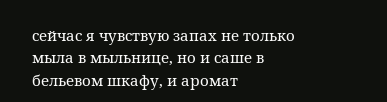сейчас я чувствую запах не только мыла в мыльнице, но и саше в бельевом шкафу, и аромат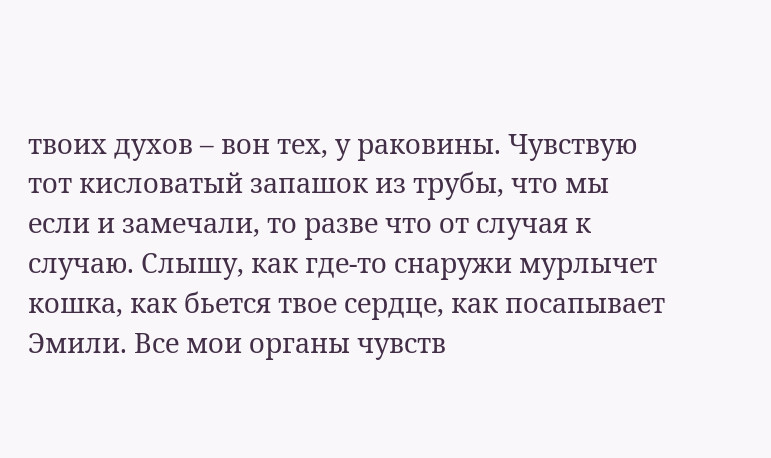твоих духов – вон тех, у раковины. Чувствую тот кисловатый запашок из трубы, что мы если и замечали, то разве что от случая к случаю. Слышу, как где-то снаружи мурлычет кошка, как бьется твое сердце, как посапывает Эмили. Все мои органы чувств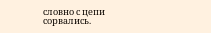словно с цепи сорвались.